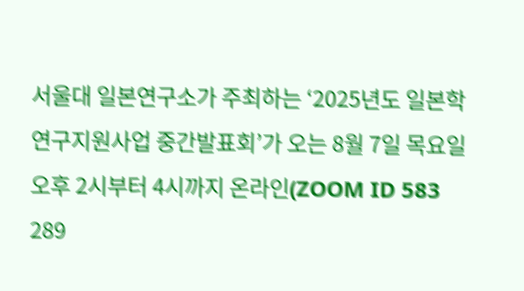서울대 일본연구소가 주최하는 ‘2025년도 일본학연구지원사업 중간발표회’가 오는 8월 7일 목요일 오후 2시부터 4시까지 온라인(ZOOM ID 583 289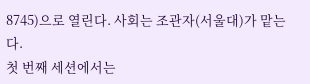8745)으로 열린다. 사회는 조관자(서울대)가 맡는다.
첫 번째 세션에서는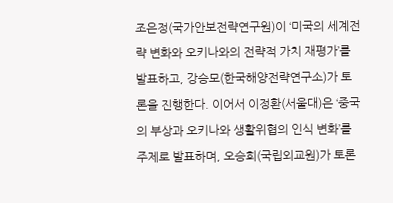조은정(국가안보전략연구원)이 ‘미국의 세계전략 변화와 오키나와의 전략적 가치 재평가’를 발표하고, 강승모(한국해양전략연구소)가 토론을 진행한다. 이어서 이정환(서울대)은 ‘중국의 부상과 오키나와 생활위협의 인식 변화’를 주제로 발표하며, 오승희(국립외교원)가 토론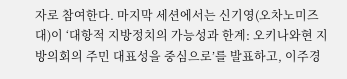자로 참여한다. 마지막 세션에서는 신기영(오차노미즈대)이 ‘대항적 지방정치의 가능성과 한계: 오키나와현 지방의회의 주민 대표성을 중심으로’를 발표하고, 이주경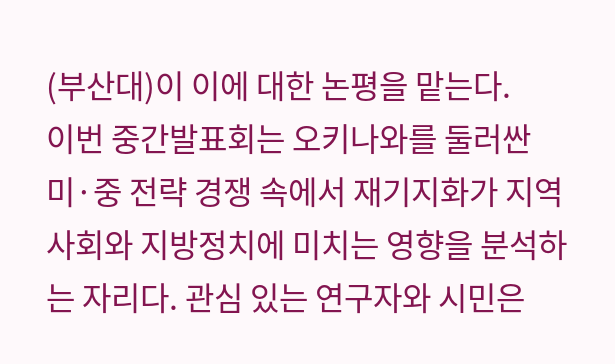(부산대)이 이에 대한 논평을 맡는다.
이번 중간발표회는 오키나와를 둘러싼 미·중 전략 경쟁 속에서 재기지화가 지역 사회와 지방정치에 미치는 영향을 분석하는 자리다. 관심 있는 연구자와 시민은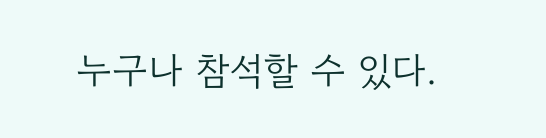누구나 참석할 수 있다.